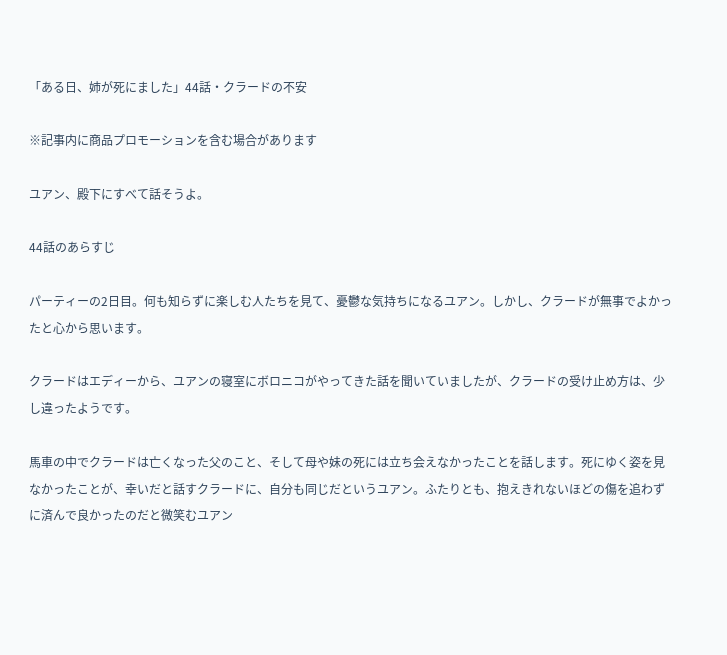「ある日、姉が死にました」44話・クラードの不安

※記事内に商品プロモーションを含む場合があります

ユアン、殿下にすべて話そうよ。

44話のあらすじ

パーティーの2日目。何も知らずに楽しむ人たちを見て、憂鬱な気持ちになるユアン。しかし、クラードが無事でよかったと心から思います。

クラードはエディーから、ユアンの寝室にボロニコがやってきた話を聞いていましたが、クラードの受け止め方は、少し違ったようです。

馬車の中でクラードは亡くなった父のこと、そして母や妹の死には立ち会えなかったことを話します。死にゆく姿を見なかったことが、幸いだと話すクラードに、自分も同じだというユアン。ふたりとも、抱えきれないほどの傷を追わずに済んで良かったのだと微笑むユアン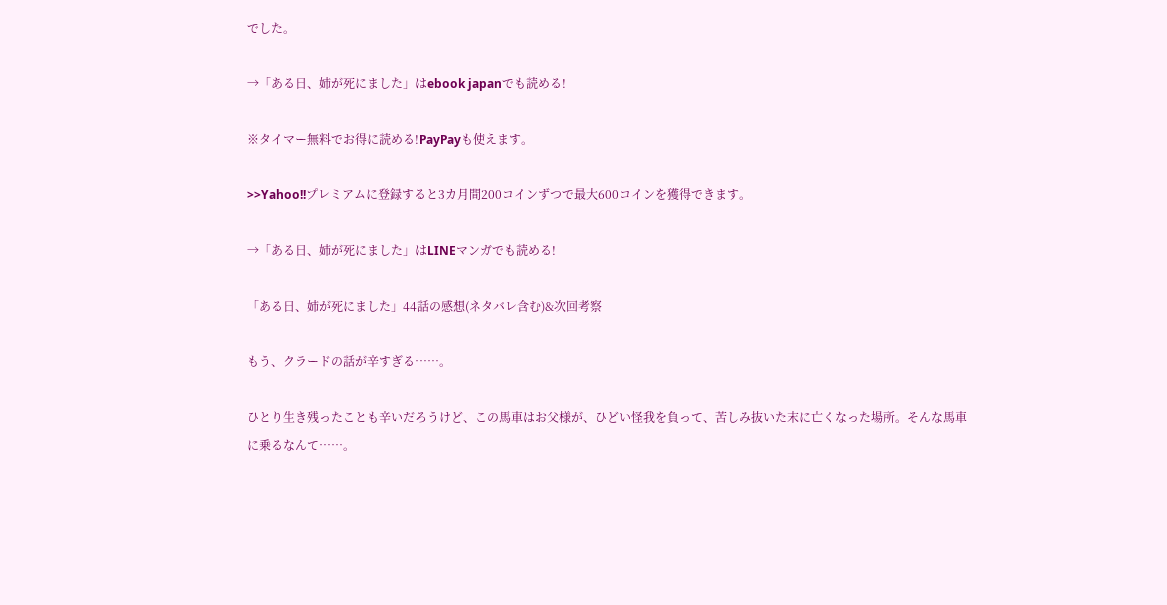でした。

→「ある日、姉が死にました」はebook japanでも読める!

※タイマー無料でお得に読める!PayPayも使えます。

>>Yahoo!!プレミアムに登録すると3カ月間200コインずつで最大600コインを獲得できます。

→「ある日、姉が死にました」はLINEマンガでも読める!

「ある日、姉が死にました」44話の感想(ネタバレ含む)&次回考察

もう、クラードの話が辛すぎる……。

ひとり生き残ったことも辛いだろうけど、この馬車はお父様が、ひどい怪我を負って、苦しみ抜いた末に亡くなった場所。そんな馬車に乗るなんて……。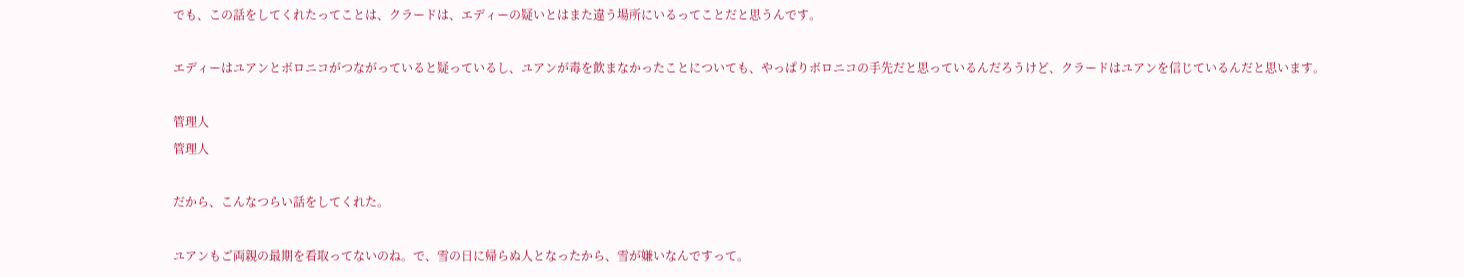でも、この話をしてくれたってことは、クラードは、エディーの疑いとはまた違う場所にいるってことだと思うんです。

エディーはユアンとボロニコがつながっていると疑っているし、ユアンが毒を飲まなかったことについても、やっぱりボロニコの手先だと思っているんだろうけど、クラードはユアンを信じているんだと思います。

管理人
管理人

だから、こんなつらい話をしてくれた。

ユアンもご両親の最期を看取ってないのね。で、雪の日に帰らぬ人となったから、雪が嫌いなんですって。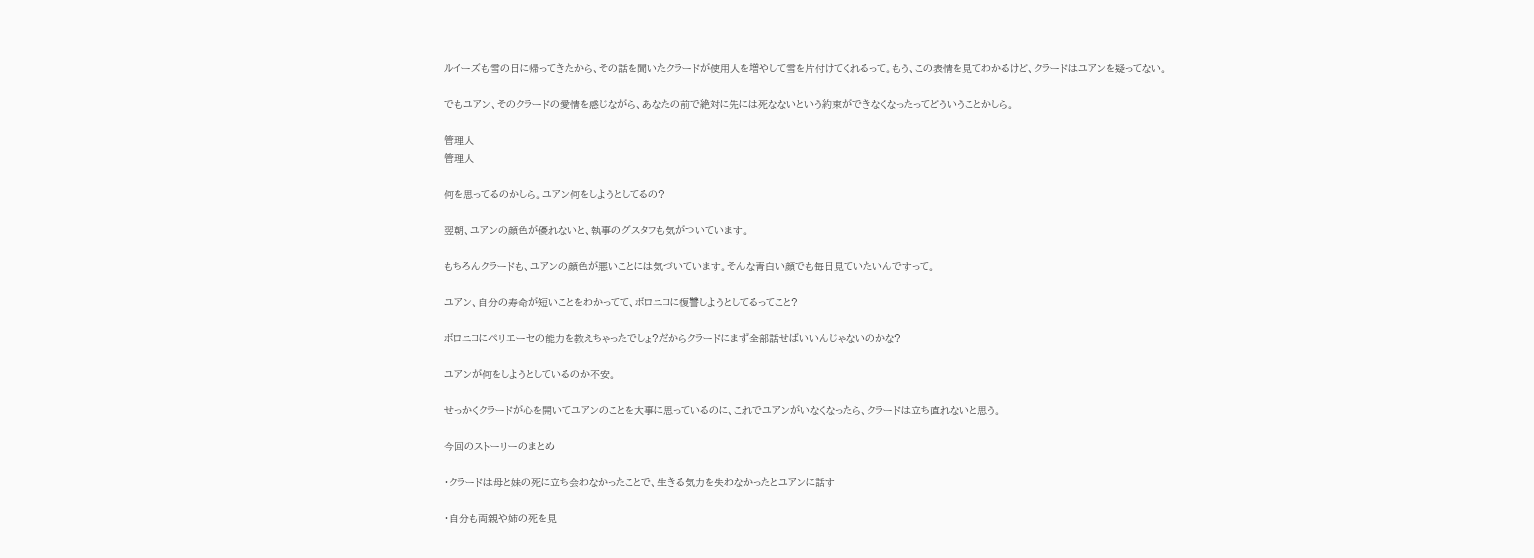ルイーズも雪の日に帰ってきたから、その話を聞いたクラードが使用人を増やして雪を片付けてくれるって。もう、この表情を見てわかるけど、クラードはユアンを疑ってない。

でもユアン、そのクラードの愛情を感じながら、あなたの前で絶対に先には死なないという約束ができなくなったってどういうことかしら。

管理人
管理人

何を思ってるのかしら。ユアン何をしようとしてるの?

翌朝、ユアンの顔色が優れないと、執事のグスタフも気がついています。

もちろんクラードも、ユアンの顔色が悪いことには気づいています。そんな青白い顔でも毎日見ていたいんですって。

ユアン、自分の寿命が短いことをわかってて、ボロニコに復讐しようとしてるってこと?

ボロニコにペリエーセの能力を教えちゃったでしょ?だからクラードにまず全部話せばいいんじゃないのかな?

ユアンが何をしようとしているのか不安。

せっかくクラードが心を開いてユアンのことを大事に思っているのに、これでユアンがいなくなったら、クラードは立ち直れないと思う。

今回のストーリーのまとめ

・クラードは母と妹の死に立ち会わなかったことで、生きる気力を失わなかったとユアンに話す

・自分も両親や姉の死を見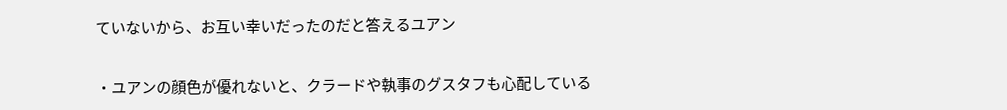ていないから、お互い幸いだったのだと答えるユアン

・ユアンの顔色が優れないと、クラードや執事のグスタフも心配している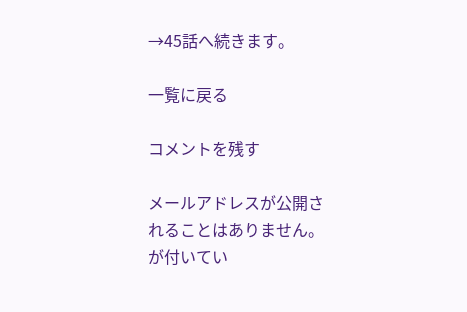→45話へ続きます。

一覧に戻る

コメントを残す

メールアドレスが公開されることはありません。 が付いてい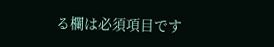る欄は必須項目です